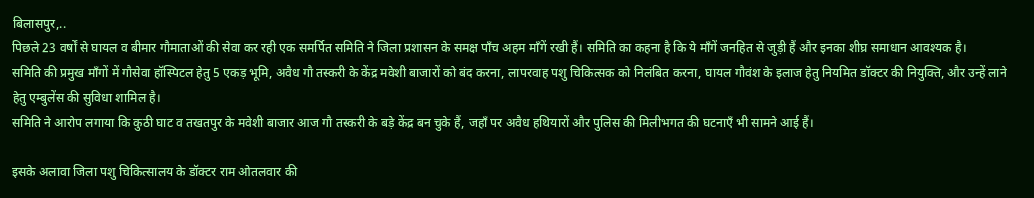बिलासपुर,..
पिछले 23 वर्षों से घायल व बीमार गौमाताओं की सेवा कर रही एक समर्पित समिति ने जिला प्रशासन के समक्ष पाँच अहम माँगें रखी हैं। समिति का कहना है कि ये माँगें जनहित से जुड़ी हैं और इनका शीघ्र समाधान आवश्यक है।
समिति की प्रमुख माँगों में गौसेवा हॉस्पिटल हेतु 5 एकड़ भूमि, अवैध गौ तस्करी के केंद्र मवेशी बाजारों को बंद करना, लापरवाह पशु चिकित्सक को निलंबित करना, घायल गौवंश के इलाज हेतु नियमित डॉक्टर की नियुक्ति, और उन्हें लाने हेतु एम्बुलेंस की सुविधा शामिल है।
समिति ने आरोप लगाया कि कुठी घाट व तखतपुर के मवेशी बाजार आज गौ तस्करी के बड़े केंद्र बन चुके हैं, जहाँ पर अवैध हथियारों और पुलिस की मिलीभगत की घटनाएँ भी सामने आई हैं।

इसके अलावा जिला पशु चिकित्सालय के डॉक्टर राम ओतलवार की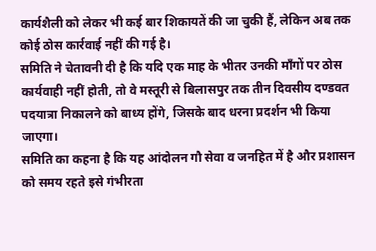कार्यशैली को लेकर भी कई बार शिकायतें की जा चुकी हैं, लेकिन अब तक कोई ठोस कार्रवाई नहीं की गई है।
समिति ने चेतावनी दी है कि यदि एक माह के भीतर उनकी माँगों पर ठोस कार्यवाही नहीं होती, तो वे मस्तूरी से बिलासपुर तक तीन दिवसीय दण्डवत पदयात्रा निकालने को बाध्य होंगे, जिसके बाद धरना प्रदर्शन भी किया जाएगा।
समिति का कहना है कि यह आंदोलन गौ सेवा व जनहित में है और प्रशासन को समय रहते इसे गंभीरता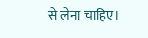से लेना चाहिए।